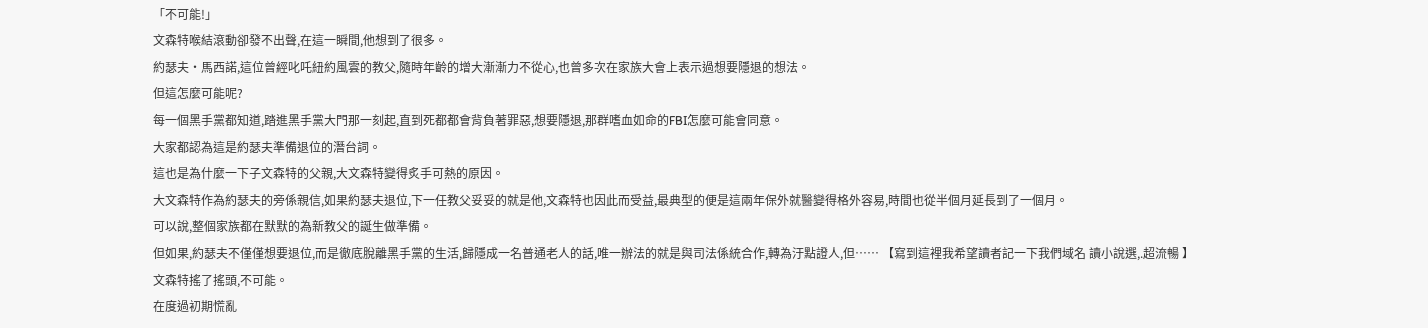「不可能!」
文森特喉結滾動卻發不出聲,在這一瞬間,他想到了很多。
約瑟夫·馬西諾,這位曾經叱吒紐約風雲的教父,隨時年齡的增大漸漸力不從心,也曾多次在家族大會上表示過想要隱退的想法。
但這怎麼可能呢?
每一個黑手黨都知道,踏進黑手黨大門那一刻起,直到死都都會背負著罪惡,想要隱退,那群嗜血如命的FBI怎麼可能會同意。
大家都認為這是約瑟夫準備退位的潛台詞。
這也是為什麼一下子文森特的父親,大文森特變得炙手可熱的原因。
大文森特作為約瑟夫的旁係親信,如果約瑟夫退位,下一任教父妥妥的就是他,文森特也因此而受益,最典型的便是這兩年保外就醫變得格外容易,時間也從半個月延長到了一個月。
可以說,整個家族都在默默的為新教父的誕生做準備。
但如果,約瑟夫不僅僅想要退位,而是徹底脫離黑手黨的生活,歸隱成一名普通老人的話,唯一辦法的就是與司法係統合作,轉為汙點證人,但…… 【寫到這裡我希望讀者記一下我們域名 讀小說選,.超流暢 】
文森特搖了搖頭,不可能。
在度過初期慌亂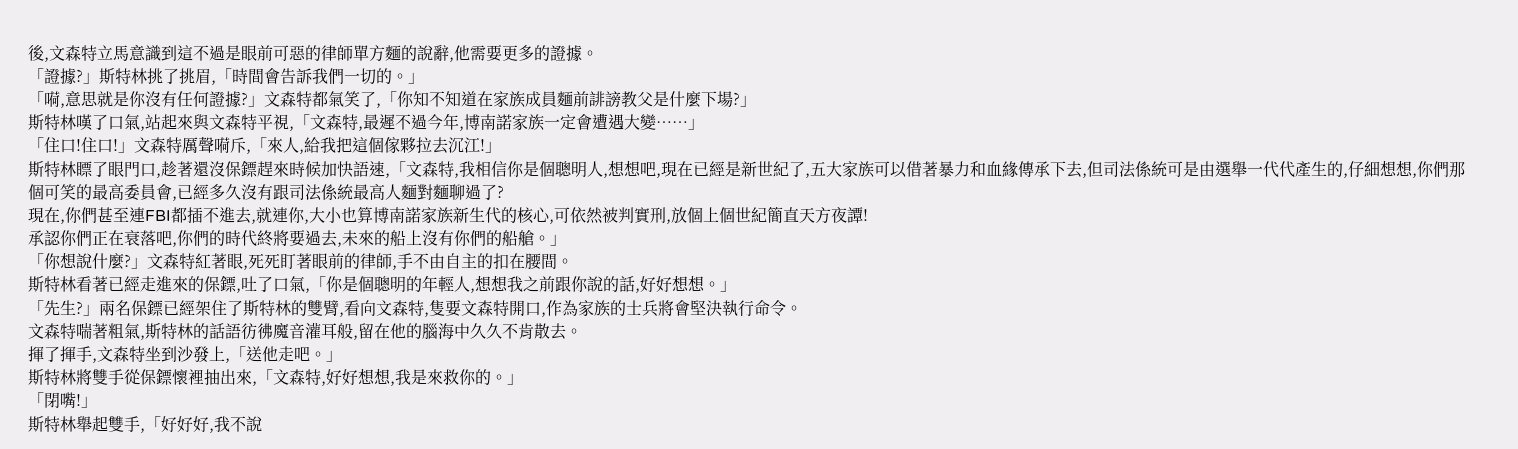後,文森特立馬意識到這不過是眼前可惡的律師單方麵的說辭,他需要更多的證據。
「證據?」斯特林挑了挑眉,「時間會告訴我們一切的。」
「嗬,意思就是你沒有任何證據?」文森特都氣笑了,「你知不知道在家族成員麵前誹謗教父是什麼下場?」
斯特林嘆了口氣,站起來與文森特平視,「文森特,最遲不過今年,博南諾家族一定會遭遇大變……」
「住口!住口!」文森特厲聲嗬斥,「來人,給我把這個傢夥拉去沉江!」
斯特林瞟了眼門口,趁著還沒保鏢趕來時候加快語速,「文森特,我相信你是個聰明人,想想吧,現在已經是新世紀了,五大家族可以借著暴力和血緣傳承下去,但司法係統可是由選舉一代代產生的,仔細想想,你們那個可笑的最高委員會,已經多久沒有跟司法係統最高人麵對麵聊過了?
現在,你們甚至連FBI都插不進去,就連你,大小也算博南諾家族新生代的核心,可依然被判實刑,放個上個世紀簡直天方夜譚!
承認你們正在衰落吧,你們的時代終將要過去,未來的船上沒有你們的船艙。」
「你想說什麼?」文森特紅著眼,死死盯著眼前的律師,手不由自主的扣在腰間。
斯特林看著已經走進來的保鏢,吐了口氣,「你是個聰明的年輕人,想想我之前跟你說的話,好好想想。」
「先生?」兩名保鏢已經架住了斯特林的雙臂,看向文森特,隻要文森特開口,作為家族的士兵將會堅決執行命令。
文森特喘著粗氣,斯特林的話語彷彿魔音灌耳般,留在他的腦海中久久不肯散去。
揮了揮手,文森特坐到沙發上,「送他走吧。」
斯特林將雙手從保鏢懷裡抽出來,「文森特,好好想想,我是來救你的。」
「閉嘴!」
斯特林舉起雙手,「好好好,我不說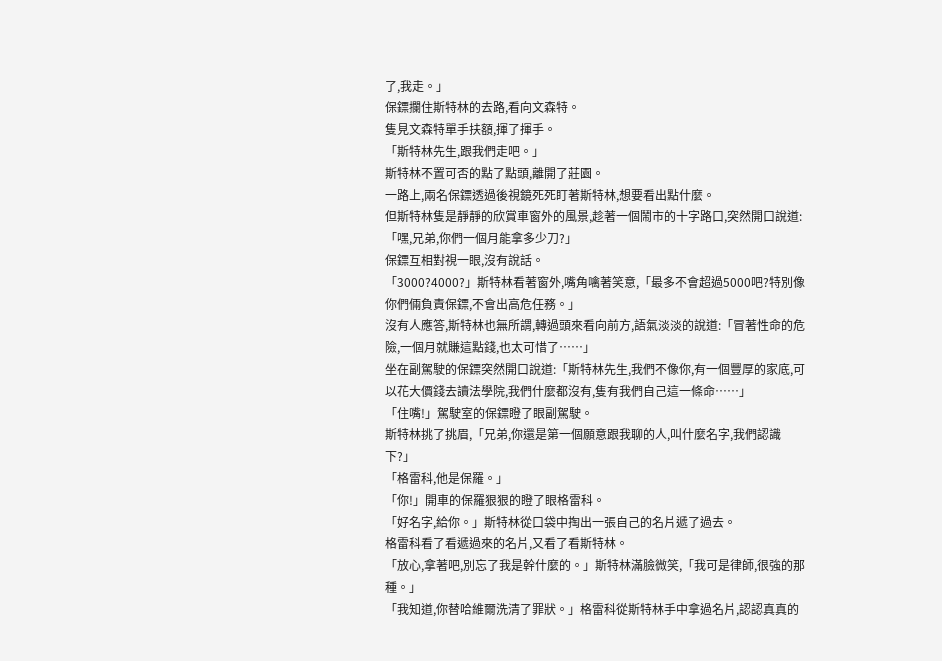了,我走。」
保鏢攔住斯特林的去路,看向文森特。
隻見文森特單手扶額,揮了揮手。
「斯特林先生,跟我們走吧。」
斯特林不置可否的點了點頭,離開了莊園。
一路上,兩名保鏢透過後視鏡死死盯著斯特林,想要看出點什麼。
但斯特林隻是靜靜的欣賞車窗外的風景,趁著一個鬧市的十字路口,突然開口說道:「嘿,兄弟,你們一個月能拿多少刀?」
保鏢互相對視一眼,沒有說話。
「3000?4000?」斯特林看著窗外,嘴角噙著笑意,「最多不會超過5000吧?特別像你們倆負責保鏢,不會出高危任務。」
沒有人應答,斯特林也無所謂,轉過頭來看向前方,語氣淡淡的說道:「冒著性命的危險,一個月就賺這點錢,也太可惜了……」
坐在副駕駛的保鏢突然開口說道:「斯特林先生,我們不像你,有一個豐厚的家底,可以花大價錢去讀法學院,我們什麼都沒有,隻有我們自己這一條命……」
「住嘴!」駕駛室的保鏢瞪了眼副駕駛。
斯特林挑了挑眉,「兄弟,你還是第一個願意跟我聊的人,叫什麼名字,我們認識下?」
「格雷科,他是保羅。」
「你!」開車的保羅狠狠的瞪了眼格雷科。
「好名字,給你。」斯特林從口袋中掏出一張自己的名片遞了過去。
格雷科看了看遞過來的名片,又看了看斯特林。
「放心,拿著吧,別忘了我是幹什麼的。」斯特林滿臉微笑,「我可是律師,很強的那種。」
「我知道,你替哈維爾洗清了罪狀。」格雷科從斯特林手中拿過名片,認認真真的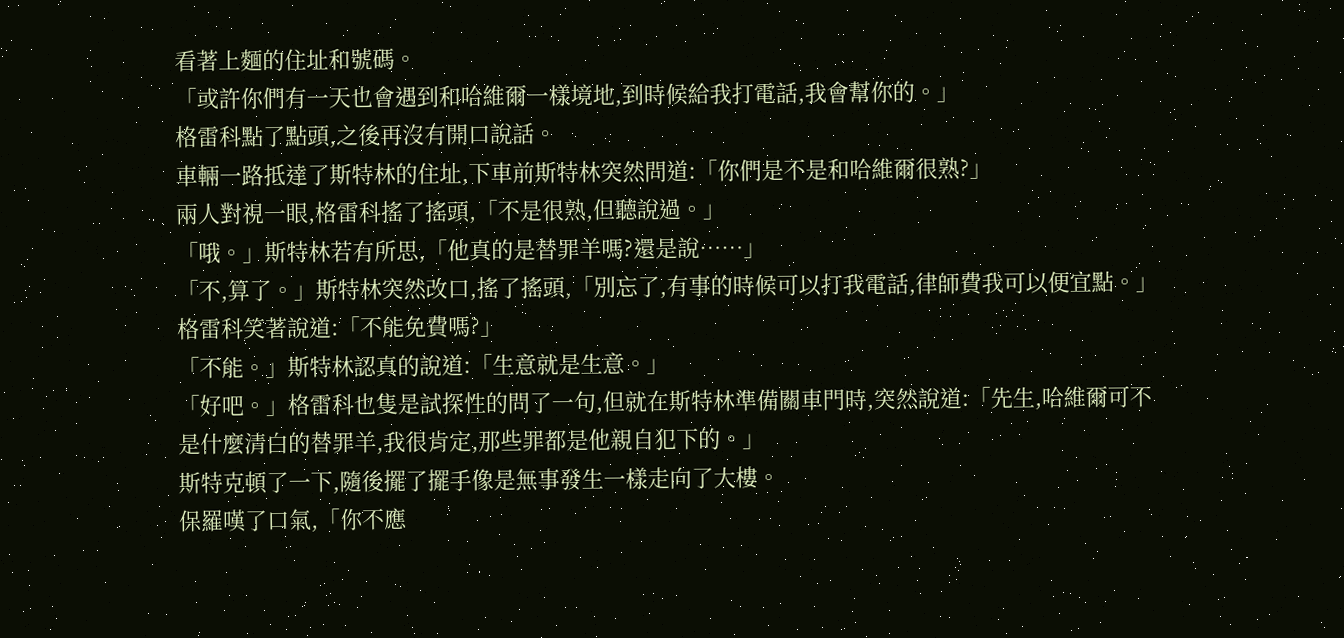看著上麵的住址和號碼。
「或許你們有一天也會遇到和哈維爾一樣境地,到時候給我打電話,我會幫你的。」
格雷科點了點頭,之後再沒有開口說話。
車輛一路抵達了斯特林的住址,下車前斯特林突然問道:「你們是不是和哈維爾很熟?」
兩人對視一眼,格雷科搖了搖頭,「不是很熟,但聽說過。」
「哦。」斯特林若有所思,「他真的是替罪羊嗎?還是說……」
「不,算了。」斯特林突然改口,搖了搖頭,「別忘了,有事的時候可以打我電話,律師費我可以便宜點。」
格雷科笑著說道:「不能免費嗎?」
「不能。」斯特林認真的說道:「生意就是生意。」
「好吧。」格雷科也隻是試探性的問了一句,但就在斯特林準備關車門時,突然說道:「先生,哈維爾可不是什麼清白的替罪羊,我很肯定,那些罪都是他親自犯下的。」
斯特克頓了一下,隨後擺了擺手像是無事發生一樣走向了大樓。
保羅嘆了口氣,「你不應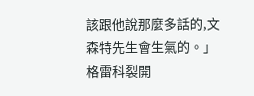該跟他說那麼多話的,文森特先生會生氣的。」
格雷科裂開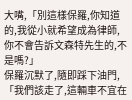大嘴,「別這樣保羅,你知道的,我從小就希望成為律師,你不會告訴文森特先生的,不是嗎?」
保羅沉默了,隨即踩下油門,「我們該走了,這輛車不宜在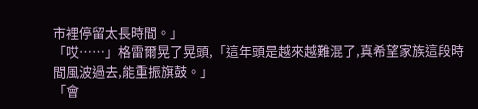市裡停留太長時間。」
「哎……」格雷爾晃了晃頭,「這年頭是越來越難混了,真希望家族這段時間風波過去,能重振旗鼓。」
「會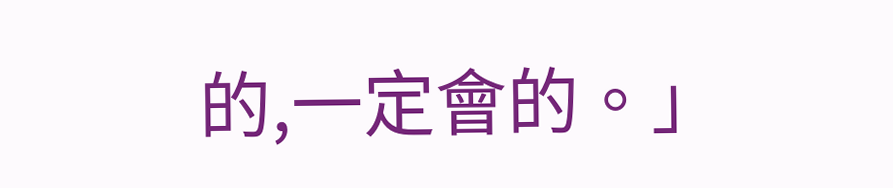的,一定會的。」